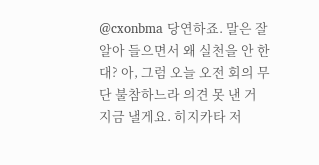@cxonbma 당연하죠. 말은 잘 알아 들으면서 왜 실천을 안 한대? 아, 그럼 오늘 오전 회의 무단 불참하느라 의견 못 낸 거 지금 낼게요. 히지카타 저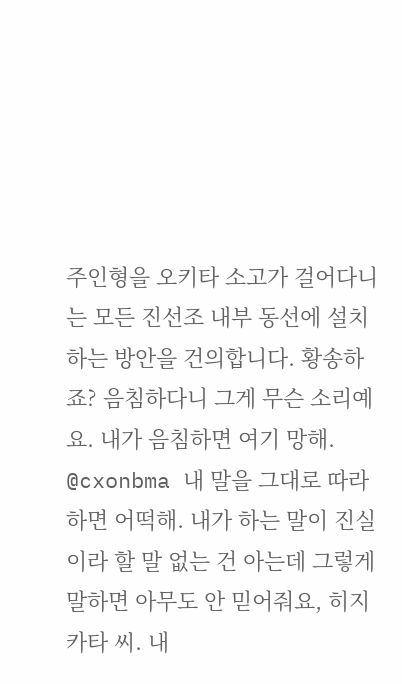주인형을 오키타 소고가 걸어다니는 모든 진선조 내부 동선에 설치하는 방안을 건의합니다. 황송하죠? 음침하다니 그게 무슨 소리예요. 내가 음침하면 여기 망해.
@cxonbma 내 말을 그대로 따라하면 어떡해. 내가 하는 말이 진실이라 할 말 없는 건 아는데 그렇게 말하면 아무도 안 믿어줘요, 히지카타 씨. 내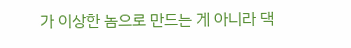가 이상한 놈으로 만드는 게 아니라 댁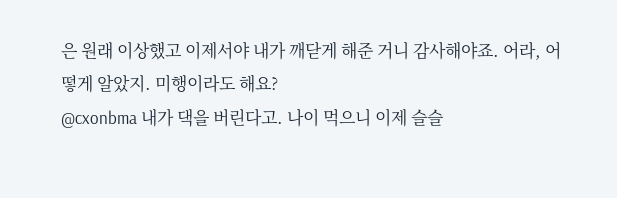은 원래 이상했고 이제서야 내가 깨닫게 해준 거니 감사해야죠. 어라, 어떻게 알았지. 미행이라도 해요?
@cxonbma 내가 댁을 버린다고. 나이 먹으니 이제 슬슬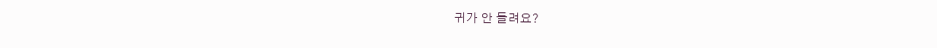귀가 안 들려요?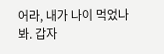어라, 내가 나이 먹었나 봐. 갑자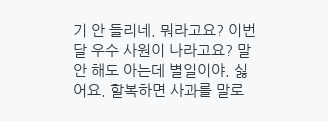기 안 들리네. 뭐라고요? 이번달 우수 사원이 나라고요? 말 안 해도 아는데 별일이야. 싫어요. 할복하면 사과를 말로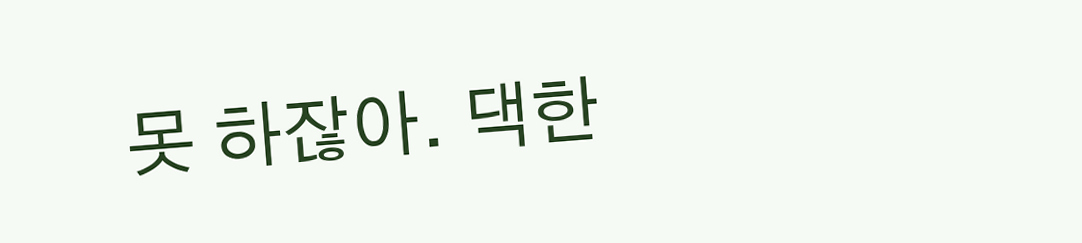못 하잖아. 댁한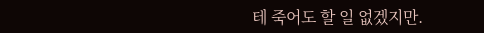테 죽어도 할 일 없겠지만.